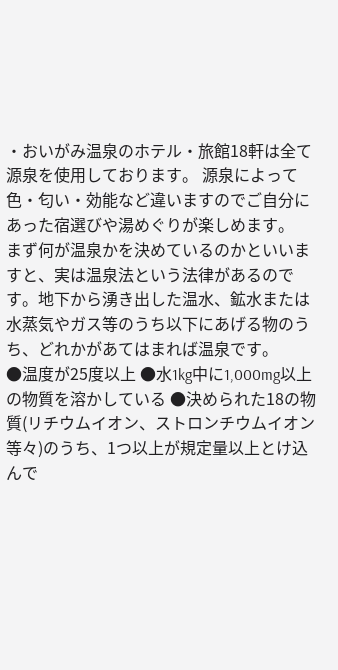・おいがみ温泉のホテル・旅館18軒は全て源泉を使用しております。 源泉によって色・匂い・効能など違いますのでご自分にあった宿選びや湯めぐりが楽しめます。
まず何が温泉かを決めているのかといいますと、実は温泉法という法律があるのです。地下から湧き出した温水、鉱水または水蒸気やガス等のうち以下にあげる物のうち、どれかがあてはまれば温泉です。
●温度が25度以上 ●水1kg中に1,000mg以上の物質を溶かしている ●決められた18の物質(リチウムイオン、ストロンチウムイオン等々)のうち、1つ以上が規定量以上とけ込んで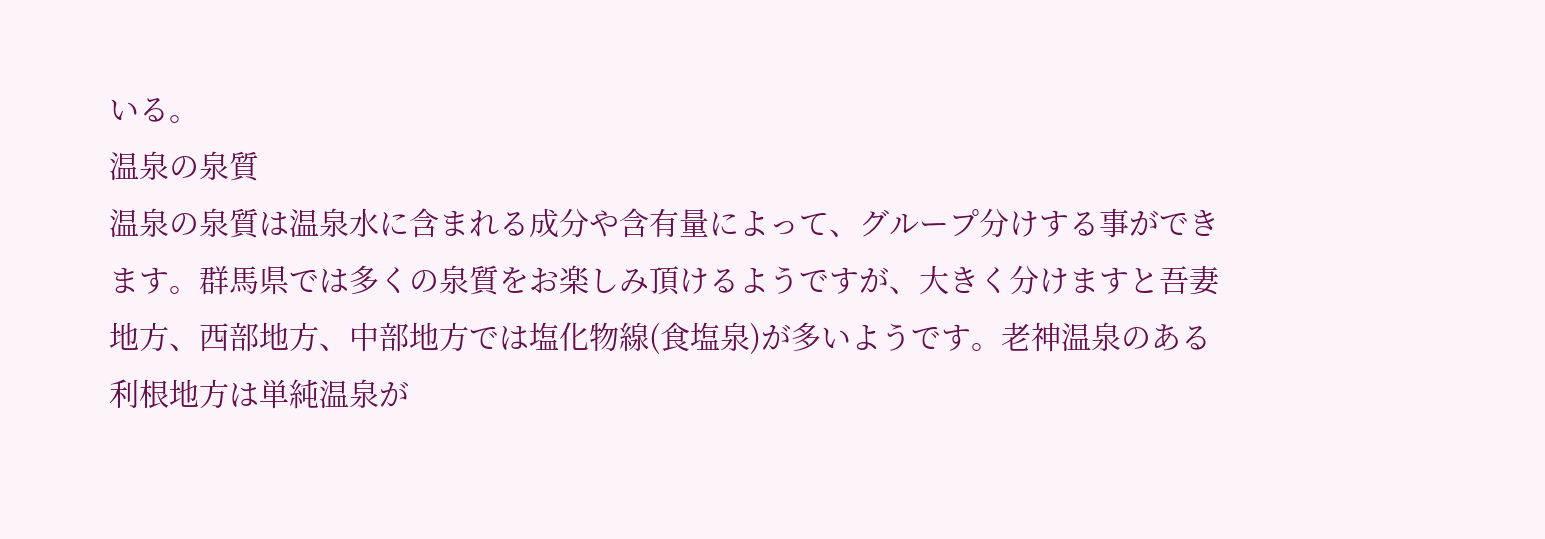いる。
温泉の泉質
温泉の泉質は温泉水に含まれる成分や含有量によって、グループ分けする事ができます。群馬県では多くの泉質をお楽しみ頂けるようですが、大きく分けますと吾妻地方、西部地方、中部地方では塩化物線(食塩泉)が多いようです。老神温泉のある利根地方は単純温泉が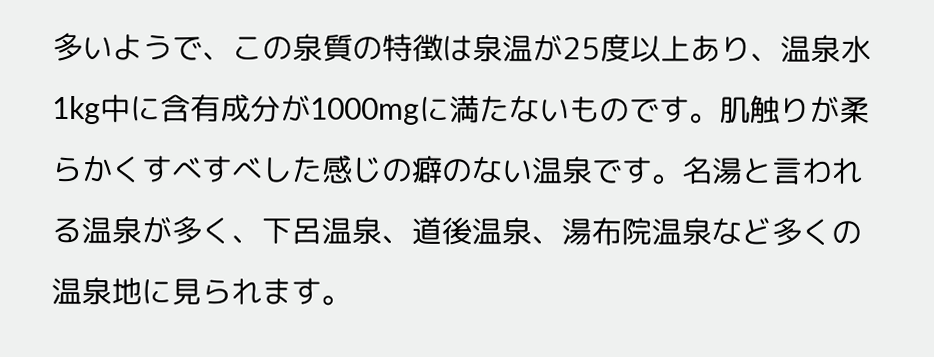多いようで、この泉質の特徴は泉温が25度以上あり、温泉水1kg中に含有成分が1000mgに満たないものです。肌触りが柔らかくすべすべした感じの癖のない温泉です。名湯と言われる温泉が多く、下呂温泉、道後温泉、湯布院温泉など多くの温泉地に見られます。